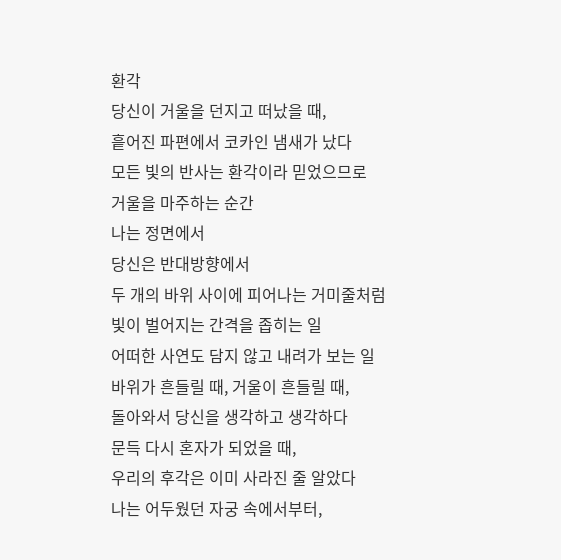환각
당신이 거울을 던지고 떠났을 때,
흩어진 파편에서 코카인 냄새가 났다
모든 빛의 반사는 환각이라 믿었으므로
거울을 마주하는 순간
나는 정면에서
당신은 반대방향에서
두 개의 바위 사이에 피어나는 거미줄처럼
빛이 벌어지는 간격을 좁히는 일
어떠한 사연도 담지 않고 내려가 보는 일
바위가 흔들릴 때, 거울이 흔들릴 때,
돌아와서 당신을 생각하고 생각하다
문득 다시 혼자가 되었을 때,
우리의 후각은 이미 사라진 줄 알았다
나는 어두웠던 자궁 속에서부터,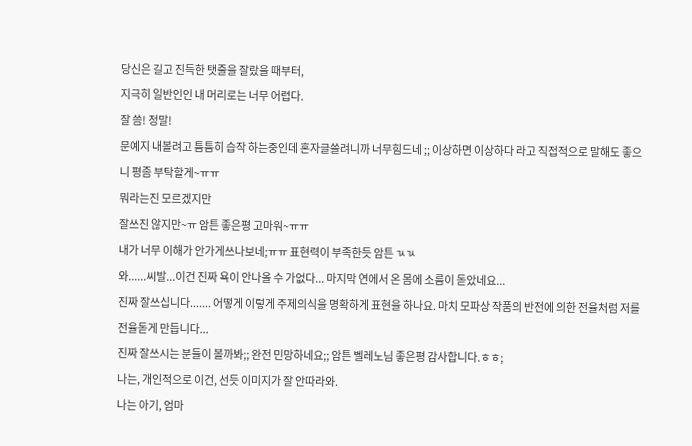당신은 길고 진득한 탯줄을 잘랐을 때부터,
지극히 일반인인 내 머리로는 너무 어렵다.
잘 씀! 정말!
문예지 내볼려고 틈틈히 습작 하는중인데 혼자글쓸려니까 너무힘드네 ;; 이상하면 이상하다 라고 직접적으로 말해도 좋으니 평좀 부탁할게~ㅠㅠ
뭐라는진 모르겠지만
잘쓰진 않지만~ㅠ 암튼 좋은평 고마워~ㅠㅠ
내가 너무 이해가 안가게쓰나보네;ㅠㅠ 표현력이 부족한듯 암튼 ㄳㄳ
와......씨발...이건 진짜 욕이 안나올 수 가없다... 마지막 연에서 온 몸에 소름이 돋았네요...
진짜 잘쓰십니다....... 어떻게 이렇게 주제의식을 명확하게 표현을 하나요. 마치 모파상 작품의 반전에 의한 전율처럼 저를 전율돋게 만듭니다...
진짜 잘쓰시는 분들이 볼까봐;; 완전 민망하네요;; 암튼 벨레노님 좋은평 감사합니다.ㅎㅎ;
나는, 개인적으로 이건, 선듯 이미지가 잘 안따라와.
나는 아기, 엄마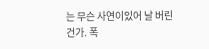는 무슨 사연이있어 날 버린건가. 폭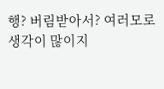행? 버림받아서? 여러모로 생각이 많이지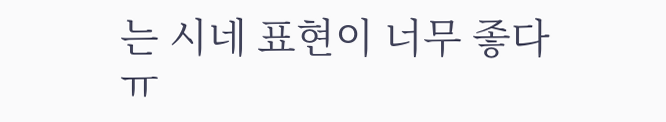는 시네 표현이 너무 좋다ㅠ